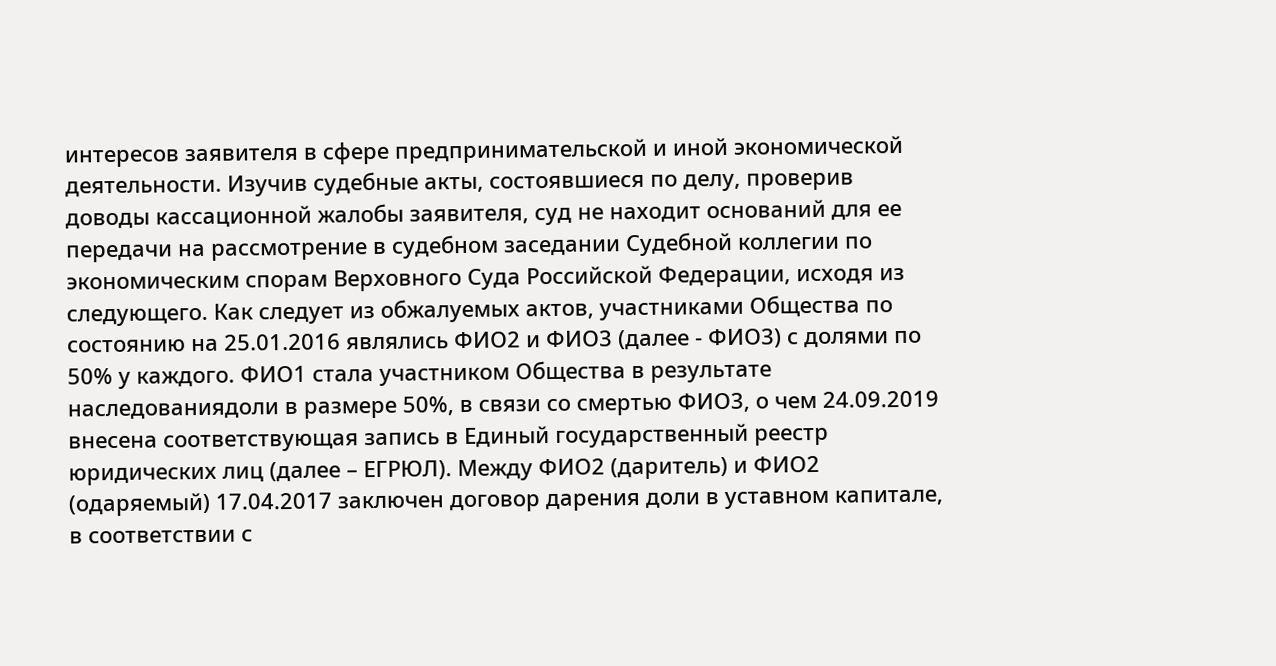интересов заявителя в сфере предпринимательской и иной экономической деятельности. Изучив судебные акты, состоявшиеся по делу, проверив доводы кассационной жалобы заявителя, суд не находит оснований для ее передачи на рассмотрение в судебном заседании Судебной коллегии по экономическим спорам Верховного Суда Российской Федерации, исходя из следующего. Как следует из обжалуемых актов, участниками Общества по состоянию на 25.01.2016 являлись ФИО2 и ФИО3 (далее - ФИО3) с долями по 50% у каждого. ФИО1 стала участником Общества в результате наследованиядоли в размере 50%, в связи со смертью ФИО3, о чем 24.09.2019 внесена соответствующая запись в Единый государственный реестр юридических лиц (далее – ЕГРЮЛ). Между ФИО2 (даритель) и ФИО2 (одаряемый) 17.04.2017 заключен договор дарения доли в уставном капитале, в соответствии с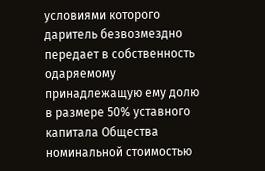условиями которого даритель безвозмездно передает в собственность одаряемому принадлежащую ему долю в размере 50% уставного капитала Общества номинальной стоимостью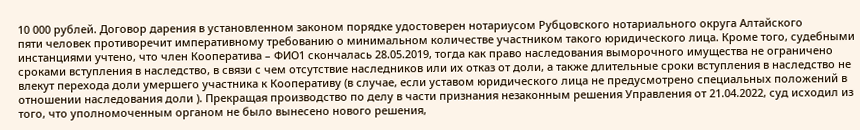10 000 рублей. Договор дарения в установленном законом порядке удостоверен нотариусом Рубцовского нотариального округа Алтайского
пяти человек противоречит императивному требованию о минимальном количестве участником такого юридического лица. Кроме того, судебными инстанциями учтено, что член Кооператива – ФИО1 скончалась 28.05.2019, тогда как право наследования выморочного имущества не ограничено сроками вступления в наследство, в связи с чем отсутствие наследников или их отказ от доли, а также длительные сроки вступления в наследство не влекут перехода доли умершего участника к Кооперативу (в случае, если уставом юридического лица не предусмотрено специальных положений в отношении наследования доли ). Прекращая производство по делу в части признания незаконным решения Управления от 21.04.2022, суд исходил из того, что уполномоченным органом не было вынесено нового решения,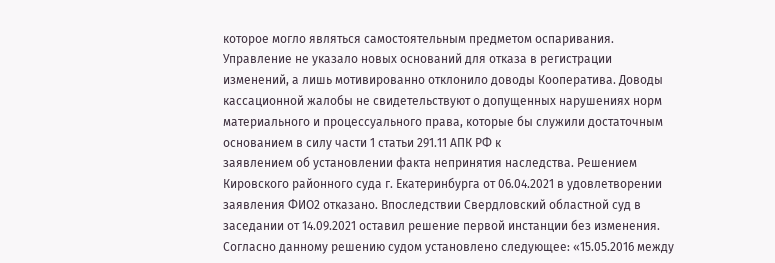которое могло являться самостоятельным предметом оспаривания. Управление не указало новых оснований для отказа в регистрации изменений, а лишь мотивированно отклонило доводы Кооператива. Доводы кассационной жалобы не свидетельствуют о допущенных нарушениях норм материального и процессуального права, которые бы служили достаточным основанием в силу части 1 статьи 291.11 АПК РФ к
заявлением об установлении факта непринятия наследства. Решением Кировского районного суда г. Екатеринбурга от 06.04.2021 в удовлетворении заявления ФИО2 отказано. Впоследствии Свердловский областной суд в заседании от 14.09.2021 оставил решение первой инстанции без изменения. Согласно данному решению судом установлено следующее: «15.05.2016 между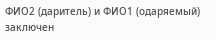ФИО2 (даритель) и ФИО1 (одаряемый) заключен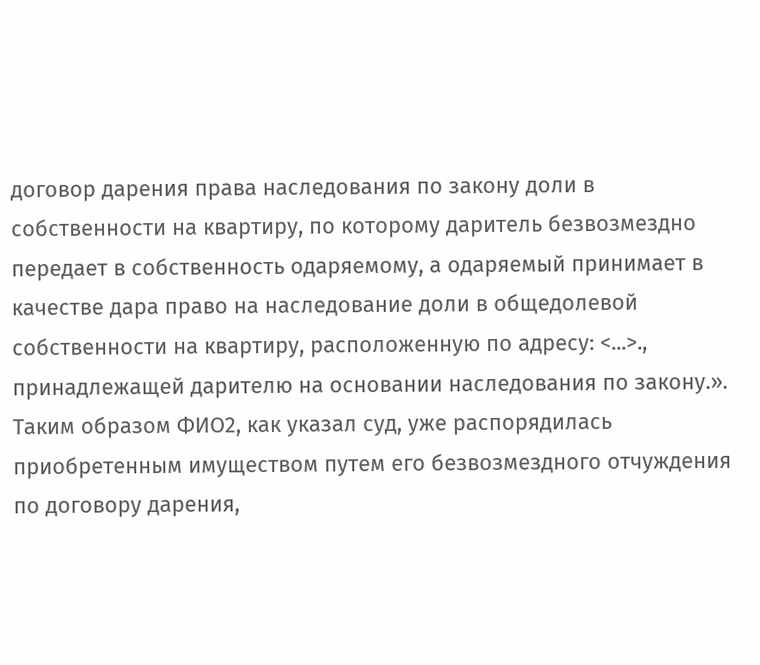договор дарения права наследования по закону доли в собственности на квартиру, по которому даритель безвозмездно передает в собственность одаряемому, а одаряемый принимает в качестве дара право на наследование доли в общедолевой собственности на квартиру, расположенную по адресу: <...>., принадлежащей дарителю на основании наследования по закону.». Таким образом ФИО2, как указал суд, уже распорядилась приобретенным имуществом путем его безвозмездного отчуждения по договору дарения,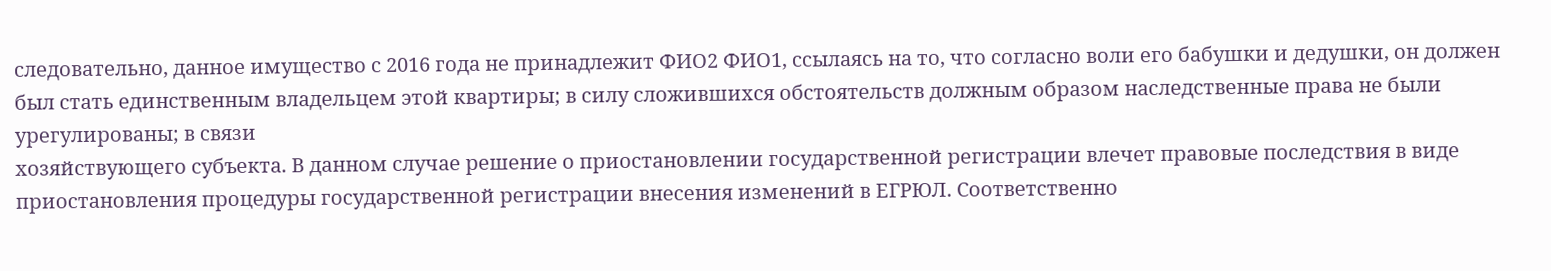следовательно, данное имущество с 2016 года не принадлежит ФИО2 ФИО1, ссылаясь на то, что согласно воли его бабушки и дедушки, он должен был стать единственным владельцем этой квартиры; в силу сложившихся обстоятельств должным образом наследственные права не были урегулированы; в связи
хозяйствующего субъекта. В данном случае решение о приостановлении государственной регистрации влечет правовые последствия в виде приостановления процедуры государственной регистрации внесения изменений в ЕГРЮЛ. Соответственно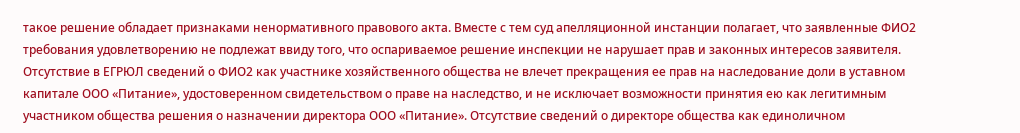такое решение обладает признаками ненормативного правового акта. Вместе с тем суд апелляционной инстанции полагает, что заявленные ФИО2 требования удовлетворению не подлежат ввиду того, что оспариваемое решение инспекции не нарушает прав и законных интересов заявителя. Отсутствие в ЕГРЮЛ сведений о ФИО2 как участнике хозяйственного общества не влечет прекращения ее прав на наследование доли в уставном капитале ООО «Питание», удостоверенном свидетельством о праве на наследство, и не исключает возможности принятия ею как легитимным участником общества решения о назначении директора ООО «Питание». Отсутствие сведений о директоре общества как единоличном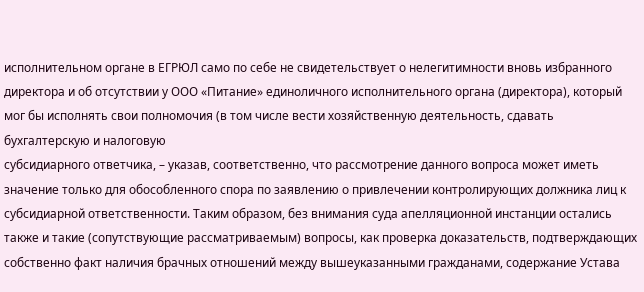исполнительном органе в ЕГРЮЛ само по себе не свидетельствует о нелегитимности вновь избранного директора и об отсутствии у ООО «Питание» единоличного исполнительного органа (директора), который мог бы исполнять свои полномочия (в том числе вести хозяйственную деятельность, сдавать бухгалтерскую и налоговую
субсидиарного ответчика, – указав, соответственно, что рассмотрение данного вопроса может иметь значение только для обособленного спора по заявлению о привлечении контролирующих должника лиц к субсидиарной ответственности. Таким образом, без внимания суда апелляционной инстанции остались также и такие (сопутствующие рассматриваемым) вопросы, как проверка доказательств, подтверждающих собственно факт наличия брачных отношений между вышеуказанными гражданами, содержание Устава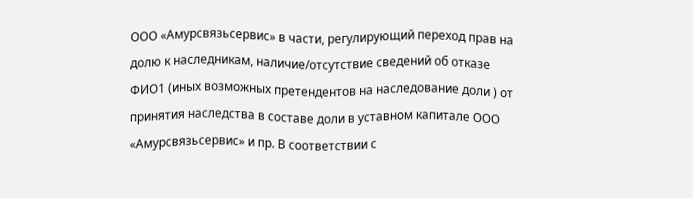ООО «Амурсвязьсервис» в части, регулирующий переход прав на долю к наследникам, наличие/отсутствие сведений об отказе ФИО1 (иных возможных претендентов на наследование доли ) от принятия наследства в составе доли в уставном капитале ООО «Амурсвязьсервис» и пр. В соответствии с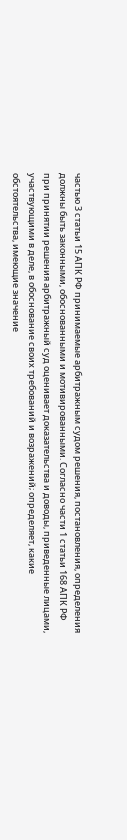частью 3 статьи 15 АПК РФ принимаемые арбитражным судом решения, постановления, определения должны быть законными, обоснованными и мотивированными. Согласно части 1 статьи 168 АПК РФ при принятии решения арбитражный суд оценивает доказательства и доводы, приведенные лицами, участвующими в деле, в обоснование своих требований и возражений; определяет, какие обстоятельства, имеющие значение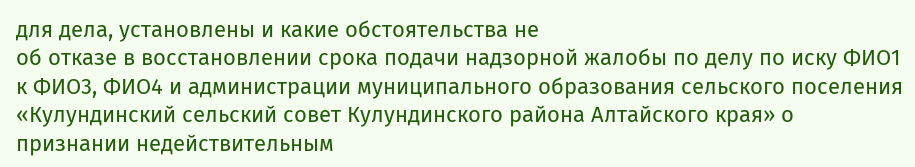для дела, установлены и какие обстоятельства не
об отказе в восстановлении срока подачи надзорной жалобы по делу по иску ФИО1 к ФИО3, ФИО4 и администрации муниципального образования сельского поселения «Кулундинский сельский совет Кулундинского района Алтайского края» о признании недействительным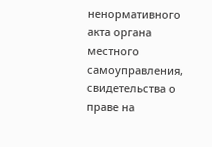ненормативного акта органа местного самоуправления, свидетельства о праве на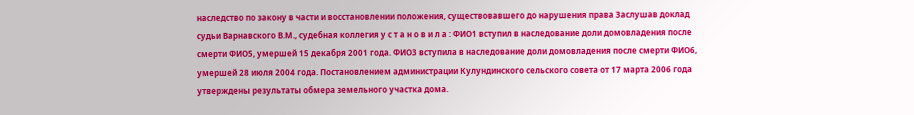наследство по закону в части и восстановлении положения, существовавшего до нарушения права Заслушав доклад судьи Варнавского В.М., судебная коллегия у с т а н о в и л а : ФИО1 вступил в наследование доли домовладения после смерти ФИО5, умершей 15 декабря 2001 года. ФИО3 вступила в наследование доли домовладения после смерти ФИО6, умершей 28 июля 2004 года. Постановлением администрации Кулундинского сельского совета от 17 марта 2006 года утверждены результаты обмера земельного участка дома.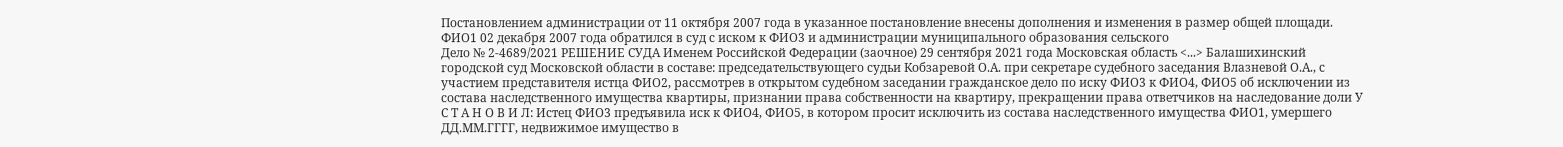Постановлением администрации от 11 октября 2007 года в указанное постановление внесены дополнения и изменения в размер общей площади. ФИО1 02 декабря 2007 года обратился в суд с иском к ФИО3 и администрации муниципального образования сельского
Дело № 2-4689/2021 РЕШЕНИЕ СУДА Именем Российской Федерации (заочное) 29 сентября 2021 года Московская область <...> Балашихинский городской суд Московской области в составе: председательствующего судьи Кобзаревой О.А. при секретаре судебного заседания Влазневой О.А., с участием представителя истца ФИО2, рассмотрев в открытом судебном заседании гражданское дело по иску ФИО3 к ФИО4, ФИО5 об исключении из состава наследственного имущества квартиры, признании права собственности на квартиру, прекращении права ответчиков на наследование доли У С Т А Н О В И Л: Истец ФИО3 предъявила иск к ФИО4, ФИО5, в котором просит исключить из состава наследственного имущества ФИО1, умершего ДД.ММ.ГГГГ, недвижимое имущество в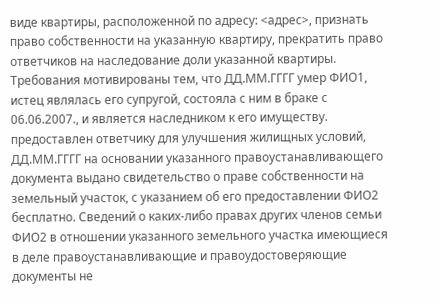виде квартиры, расположенной по адресу: <адрес>, признать право собственности на указанную квартиру, прекратить право ответчиков на наследование доли указанной квартиры. Требования мотивированы тем, что ДД.ММ.ГГГГ умер ФИО1, истец являлась его супругой, состояла с ним в браке с 06.06.2007., и является наследником к его имуществу.
предоставлен ответчику для улучшения жилищных условий, ДД.ММ.ГГГГ на основании указанного правоустанавливающего документа выдано свидетельство о праве собственности на земельный участок, с указанием об его предоставлении ФИО2 бесплатно. Сведений о каких-либо правах других членов семьи ФИО2 в отношении указанного земельного участка имеющиеся в деле правоустанавливающие и правоудостоверяющие документы не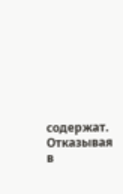содержат. Отказывая в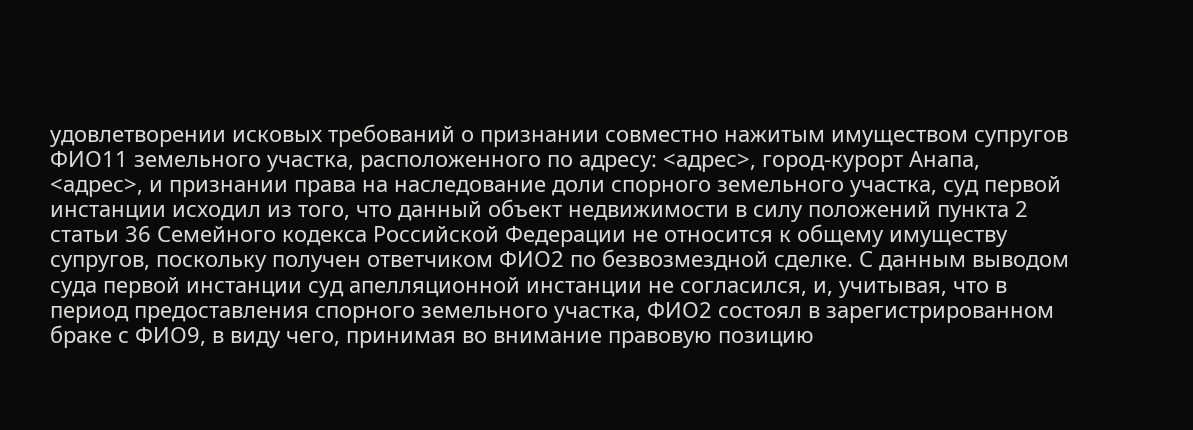удовлетворении исковых требований о признании совместно нажитым имуществом супругов ФИО11 земельного участка, расположенного по адресу: <адрес>, город-курорт Анапа, <адрес>, и признании права на наследование доли спорного земельного участка, суд первой инстанции исходил из того, что данный объект недвижимости в силу положений пункта 2 статьи 36 Семейного кодекса Российской Федерации не относится к общему имуществу супругов, поскольку получен ответчиком ФИО2 по безвозмездной сделке. С данным выводом суда первой инстанции суд апелляционной инстанции не согласился, и, учитывая, что в период предоставления спорного земельного участка, ФИО2 состоял в зарегистрированном браке с ФИО9, в виду чего, принимая во внимание правовую позицию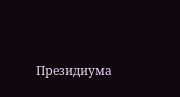Президиума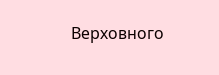Верховного